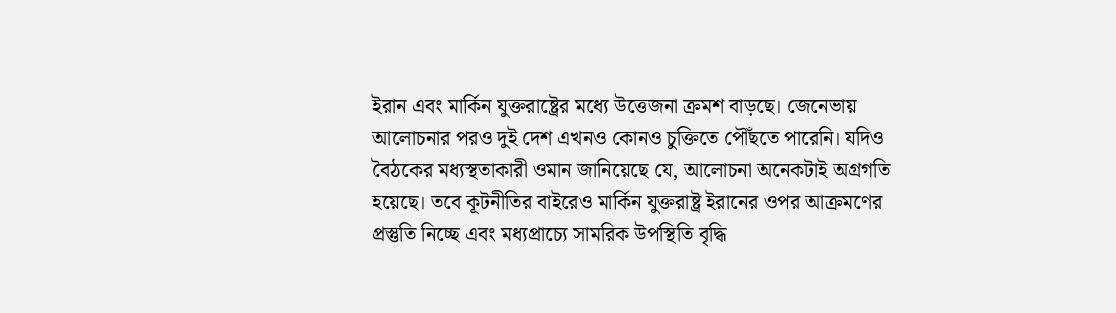ইরান এবং মার্কিন যুক্তরাষ্ট্রের মধ্যে উত্তেজনা ক্রমশ বাড়ছে। জেনেভায় আলোচনার পরও দুই দেশ এখনও কোনও চুক্তিতে পৌঁছতে পারেনি। যদিও বৈঠকের মধ্যস্থতাকারী ওমান জানিয়েছে যে, আলোচনা অনেকটাই অগ্রগতি হয়েছে। তবে কূটনীতির বাইরেও মার্কিন যুক্তরাষ্ট্র ইরানের ওপর আক্রমণের প্রস্তুতি নিচ্ছে এবং মধ্যপ্রাচ্যে সামরিক উপস্থিতি বৃদ্ধি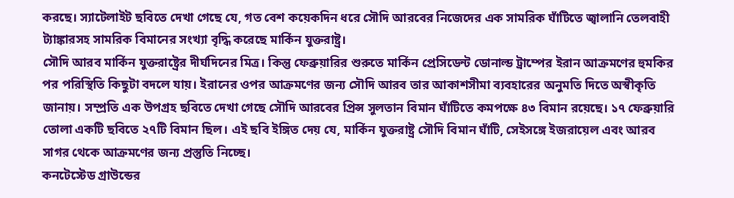করছে। স্যাটেলাইট ছবিতে দেখা গেছে যে, গত বেশ কয়েকদিন ধরে সৌদি আরবের নিজেদের এক সামরিক ঘাঁটিতে জ্বালানি তেলবাহী ট্যাঙ্কারসহ সামরিক বিমানের সংখ্যা বৃদ্ধি করেছে মার্কিন যুক্তরাষ্ট্র।
সৌদি আরব মার্কিন যুক্তরাষ্ট্রের দীর্ঘদিনের মিত্র। কিন্তু ফেব্রুয়ারির শুরুতে মার্কিন প্রেসিডেন্ট ডোনাল্ড ট্রাম্পের ইরান আক্রমণের হুমকির পর পরিস্থিতি কিছুটা বদলে যায়। ইরানের ওপর আক্রমণের জন্য সৌদি আরব তার আকাশসীমা ব্যবহারের অনুমতি দিতে অস্বীকৃতি জানায়। সম্প্রতি এক উপগ্রহ ছবিতে দেখা গেছে সৌদি আরবের প্রিন্স সুলতান বিমান ঘাঁটিতে কমপক্ষে ৪৩ বিমান রয়েছে। ১৭ ফেব্রুয়ারি তোলা একটি ছবিতে ২৭টি বিমান ছিল। এই ছবি ইঙ্গিত দেয় যে, মার্কিন যুক্তরাষ্ট্র সৌদি বিমান ঘাঁটি, সেইসঙ্গে ইজরায়েল এবং আরব সাগর থেকে আক্রমণের জন্য প্রস্তুতি নিচ্ছে।
কনটেস্টেড গ্রাউন্ডের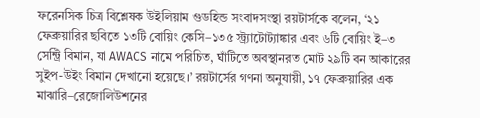ফরেনসিক চিত্র বিশ্লেষক উইলিয়াম গুডহিন্ড সংবাদসংস্থা রয়টার্সকে বলেন, ‘২১ ফেব্রুয়ারির ছবিতে ১৩টি বোয়িং কেসি–১৩৫ স্ট্র্যাটোট্যাঙ্কার এবং ৬টি বোয়িং ই–৩ সেন্ট্রি বিমান, যা AWACS নামে পরিচিত, ঘাঁটিতে অবস্থানরত মোট ২৯টি বন আকারের সুইপ-উইং বিমান দেখানো হয়েছে।’ রয়টার্সের গণনা অনুযায়ী, ১৭ ফেব্রুয়ারির এক মাঝারি–রেজোলিউশনের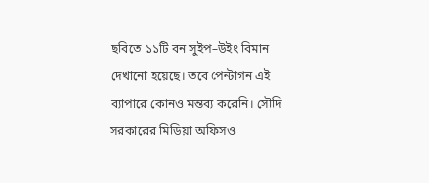ছবিতে ১১টি বন সুইপ–উইং বিমান দেখানো হয়েছে। তবে পেন্টাগন এই ব্যাপারে কোনও মন্তব্য করেনি। সৌদি সরকারের মিডিয়া অফিসও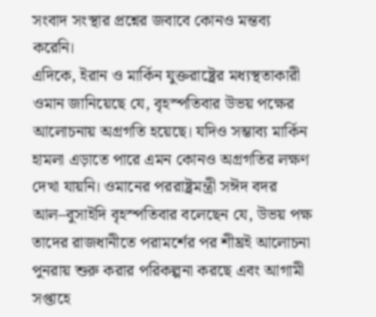সংবাদ সংস্থার প্রশ্নের জবাবে কোনও মন্তব্য করেনি।
এদিকে, ইরান ও মার্কিন যুক্তরাষ্ট্রের মধ্যস্থতাকারী ওমান জানিয়েছে যে, বৃহস্পতিবার উভয় পক্ষের আলোচনায় অগ্রগতি হয়েছে। যদিও সম্ভাব্য মার্কিন হামলা এড়াতে পারে এমন কোনও অগ্রগতির লক্ষণ দেখা যায়নি। ওমানের পররাষ্ট্রমন্ত্রী সঈদ বদর আল–বুসাইদি বৃহস্পতিবার বলেছেন যে, উভয় পক্ষ তাদের রাজধানীতে পরামর্শের পর শীঘ্রই আলোচনা পুনরায় শুরু করার পরিকল্পনা করছে এবং আগামী সপ্তাহে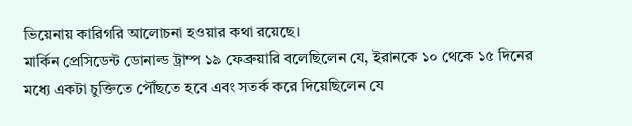ভিয়েনায় কারিগরি আলোচনা হওয়ার কথা রয়েছে।
মার্কিন প্রেসিডেন্ট ডোনাল্ড ট্রাম্প ১৯ ফেব্রুয়ারি বলেছিলেন যে, ইরানকে ১০ থেকে ১৫ দিনের মধ্যে একটা চুক্তিতে পৌঁছতে হবে এবং সতর্ক করে দিয়েছিলেন যে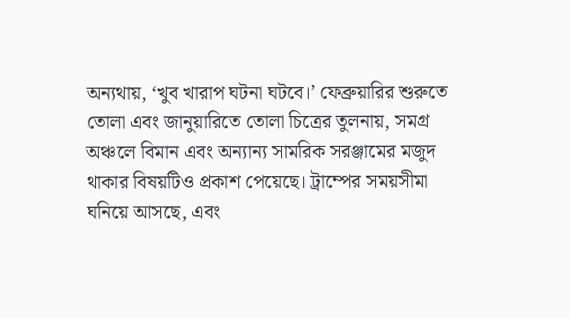অন্যথায়, ‘খুব খারাপ ঘটনা ঘটবে।’ ফেব্রুয়ারির শুরুতে তোলা এবং জানুয়ারিতে তোলা চিত্রের তুলনায়, সমগ্র অঞ্চলে বিমান এবং অন্যান্য সামরিক সরঞ্জামের মজুদ থাকার বিষয়টিও প্রকাশ পেয়েছে। ট্রাম্পের সময়সীমা ঘনিয়ে আসছে, এবং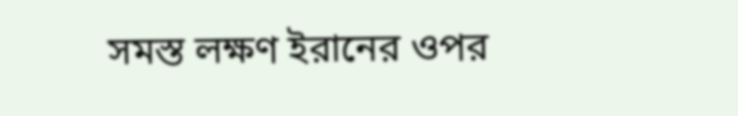সমস্ত লক্ষণ ইরানের ওপর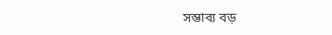সম্ভাব্য বড়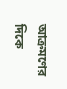আক্রমণের দিকে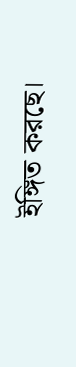ইঙ্গিত করছে।